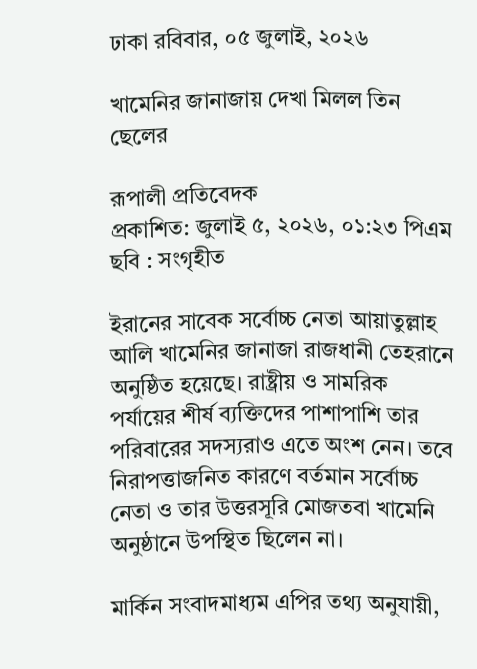ঢাকা রবিবার, ০৫ জুলাই, ২০২৬

খামেনির জানাজায় দেখা মিলল তিন ছেলের

রূপালী প্রতিবেদক
প্রকাশিত: জুলাই ৫, ২০২৬, ০১:২৩ পিএম
ছবি : সংগৃহীত

ইরানের সাবেক সর্বোচ্চ নেতা আয়াতুল্লাহ আলি খামেনির জানাজা রাজধানী তেহরানে অনুষ্ঠিত হয়েছে। রাষ্ট্রীয় ও সামরিক পর্যায়ের শীর্ষ ব্যক্তিদের পাশাপাশি তার পরিবারের সদস্যরাও এতে অংশ নেন। তবে নিরাপত্তাজনিত কারণে বর্তমান সর্বোচ্চ নেতা ও তার উত্তরসূরি মোজতবা খামেনি অনুষ্ঠানে উপস্থিত ছিলেন না।

মার্কিন সংবাদমাধ্যম এপির তথ্য অনুযায়ী,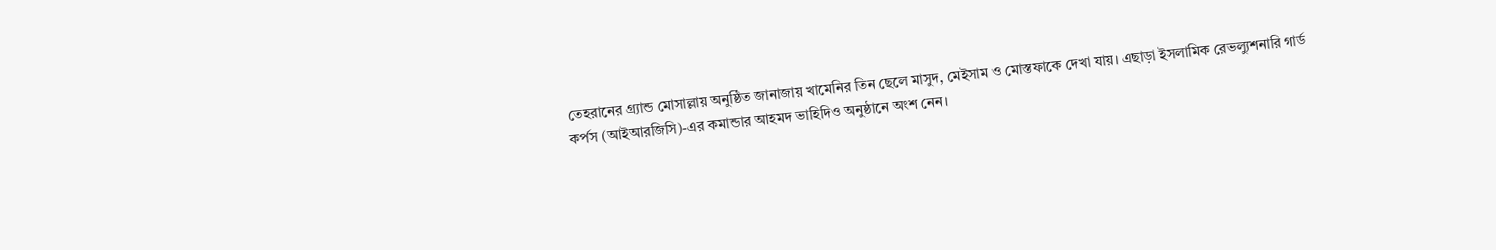তেহরানের গ্র্যান্ড মোসাল্লায় অনুষ্ঠিত জানাজায় খামেনির তিন ছেলে মাসুদ, মেইসাম ও মোস্তফাকে দেখা যায়। এছাড়া ইসলামিক রেভল্যুশনারি গার্ড কর্পস (আইআরজিসি)-এর কমান্ডার আহমদ ভাহিদিও অনুষ্ঠানে অংশ নেন।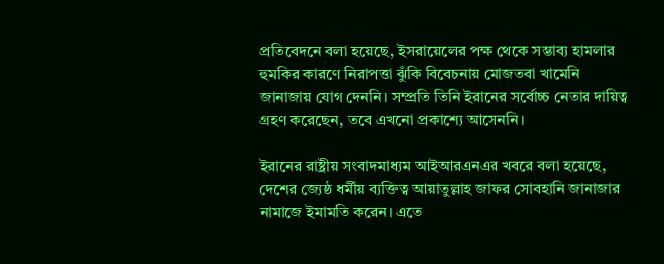প্রতিবেদনে বলা হয়েছে, ইসরায়েলের পক্ষ থেকে সম্ভাব্য হামলার হুমকির কারণে নিরাপত্তা ঝুঁকি বিবেচনায় মোজতবা খামেনি জানাজায় যোগ দেননি। সম্প্রতি তিনি ইরানের সর্বোচ্চ নেতার দায়িত্ব গ্রহণ করেছেন, তবে এখনো প্রকাশ্যে আসেননি।

ইরানের রাষ্ট্রীয় সংবাদমাধ্যম আইআরএনএর খবরে বলা হয়েছে, দেশের জ্যেষ্ঠ ধর্মীয় ব্যক্তিত্ব আয়াতুল্লাহ জাফর সোবহানি জানাজার নামাজে ইমামতি করেন। এতে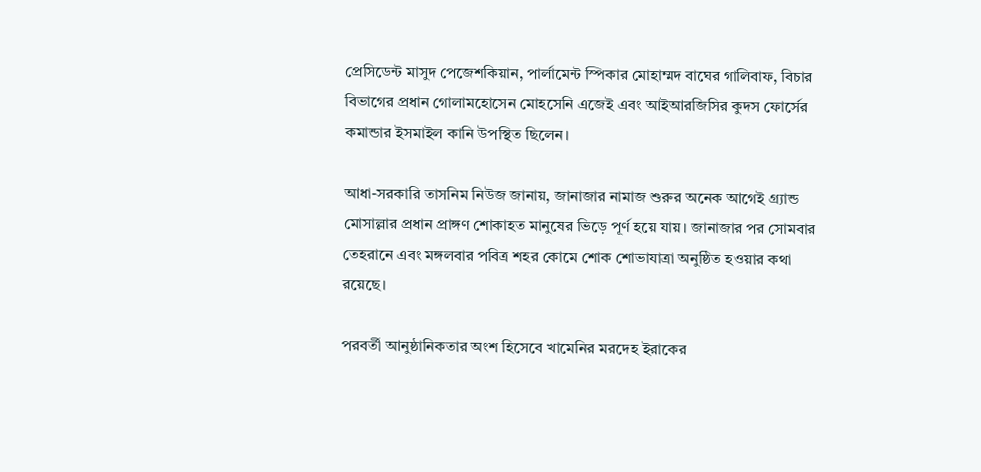প্রেসিডেন্ট মাসুদ পেজেশকিয়ান, পার্লামেন্ট স্পিকার মোহাম্মদ বাঘের গালিবাফ, বিচার বিভাগের প্রধান গোলামহোসেন মোহসেনি এজেই এবং আইআরজিসির কুদস ফোর্সের কমান্ডার ইসমাইল কানি উপস্থিত ছিলেন।

আধা-সরকারি তাসনিম নিউজ জানায়, জানাজার নামাজ শুরুর অনেক আগেই গ্র্যান্ড মোসাল্লার প্রধান প্রাঙ্গণ শোকাহত মানুষের ভিড়ে পূর্ণ হয়ে যায়। জানাজার পর সোমবার তেহরানে এবং মঙ্গলবার পবিত্র শহর কোমে শোক শোভাযাত্রা অনুষ্ঠিত হওয়ার কথা রয়েছে।

পরবর্তী আনুষ্ঠানিকতার অংশ হিসেবে খামেনির মরদেহ ইরাকের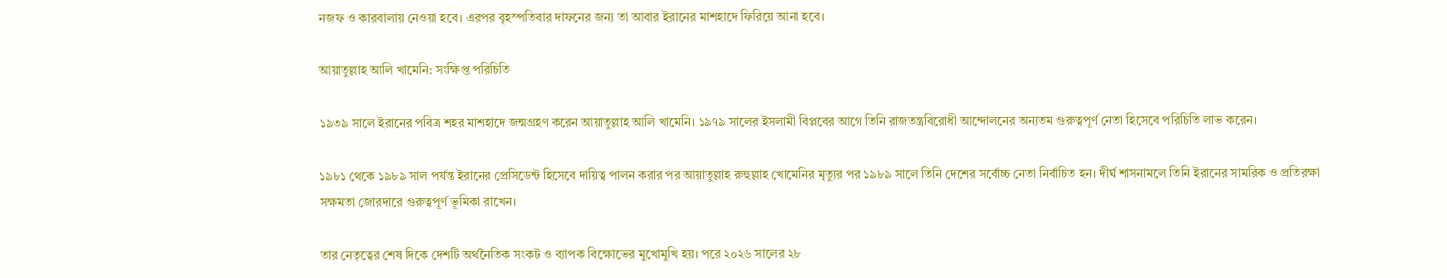নজফ ও কারবালায় নেওয়া হবে। এরপর বৃহস্পতিবার দাফনের জন্য তা আবার ইরানের মাশহাদে ফিরিয়ে আনা হবে।

আয়াতুল্লাহ আলি খামেনি: সংক্ষিপ্ত পরিচিতি

১৯৩৯ সালে ইরানের পবিত্র শহর মাশহাদে জন্মগ্রহণ করেন আয়াতুল্লাহ আলি খামেনি। ১৯৭৯ সালের ইসলামী বিপ্লবের আগে তিনি রাজতন্ত্রবিরোধী আন্দোলনের অন্যতম গুরুত্বপূর্ণ নেতা হিসেবে পরিচিতি লাভ করেন।

১৯৮১ থেকে ১৯৮৯ সাল পর্যন্ত ইরানের প্রেসিডেন্ট হিসেবে দায়িত্ব পালন করার পর আয়াতুল্লাহ রুহুল্লাহ খোমেনির মৃত্যুর পর ১৯৮৯ সালে তিনি দেশের সর্বোচ্চ নেতা নির্বাচিত হন। দীর্ঘ শাসনামলে তিনি ইরানের সামরিক ও প্রতিরক্ষা সক্ষমতা জোরদারে গুরুত্বপূর্ণ ভূমিকা রাখেন।

তার নেতৃত্বের শেষ দিকে দেশটি অর্থনৈতিক সংকট ও ব্যাপক বিক্ষোভের মুখোমুখি হয়। পরে ২০২৬ সালের ২৮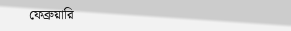ফেব্রুয়ারি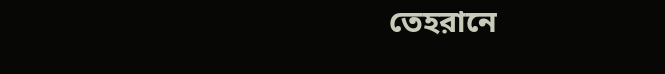তেহরানে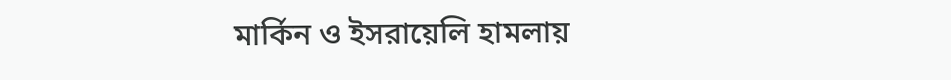মার্কিন ও ইসরায়েলি হামলায়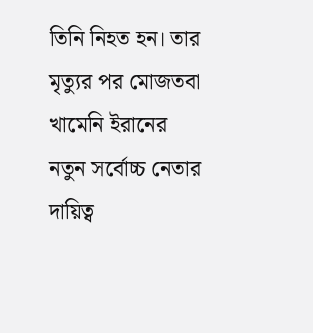তিনি নিহত হন। তার মৃত্যুর পর মোজতবা খামেনি ইরানের নতুন সর্বোচ্চ নেতার দায়িত্ব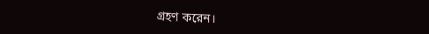গ্রহণ করেন।